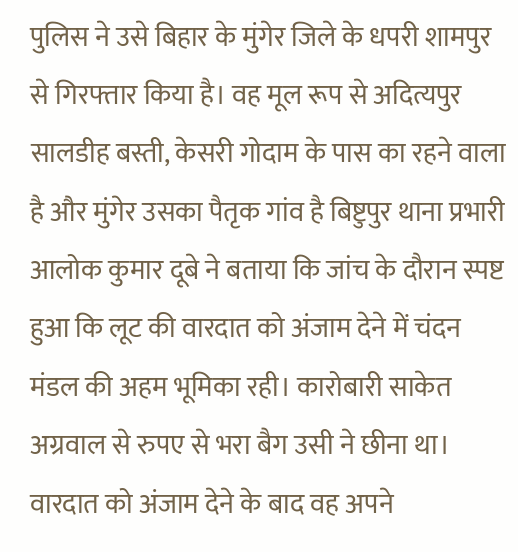पुलिस ने उसे बिहार के मुंगेर जिले के धपरी शामपुर से गिरफ्तार किया है। वह मूल रूप से अदित्यपुर सालडीह बस्ती, केसरी गोदाम के पास का रहने वाला है और मुंगेर उसका पैतृक गांव है बिष्टुपुर थाना प्रभारी आलोक कुमार दूबे ने बताया कि जांच के दौरान स्पष्ट हुआ कि लूट की वारदात को अंजाम देने में चंदन मंडल की अहम भूमिका रही। कारोबारी साकेत अग्रवाल से रुपए से भरा बैग उसी ने छीना था। वारदात को अंजाम देने के बाद वह अपने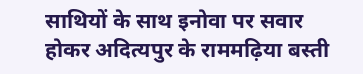साथियों के साथ इनोवा पर सवार होकर अदित्यपुर के राममढ़िया बस्ती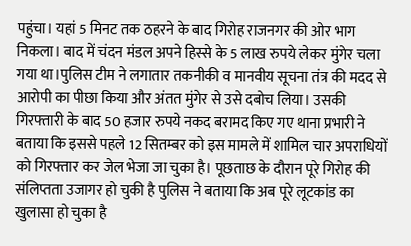पहुंचा। यहां 5 मिनट तक ठहरने के बाद गिरोह राजनगर की ओर भाग निकला। बाद में चंदन मंडल अपने हिस्से के 5 लाख रुपये लेकर मुंगेर चला गया था।पुलिस टीम ने लगातार तकनीकी व मानवीय सूचना तंत्र की मदद से आरोपी का पीछा किया और अंतत मुंगेर से उसे दबोच लिया। उसकी गिरफ्तारी के बाद 50 हजार रुपये नकद बरामद किए गए थाना प्रभारी ने बताया कि इससे पहले 12 सितम्बर को इस मामले में शामिल चार अपराधियों को गिरफ्तार कर जेल भेजा जा चुका है। पूछताछ के दौरान पूरे गिरोह की संलिप्तता उजागर हो चुकी है पुलिस ने बताया कि अब पूरे लूटकांड का खुलासा हो चुका है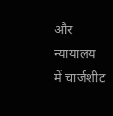और न्यायालय में चार्जशीट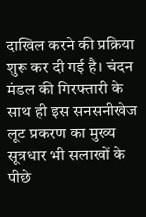दाखिल करने की प्रक्रिया शुरू कर दी गई है। चंदन मंडल की गिरफ्तारी के साथ ही इस सनसनीखेज लूट प्रकरण का मुख्य सूत्रधार भी सलाखों के पीछे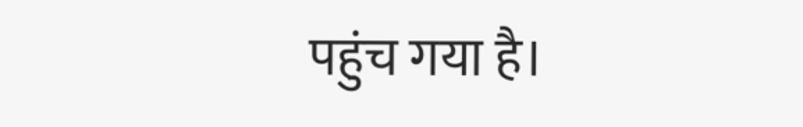पहुंच गया है।